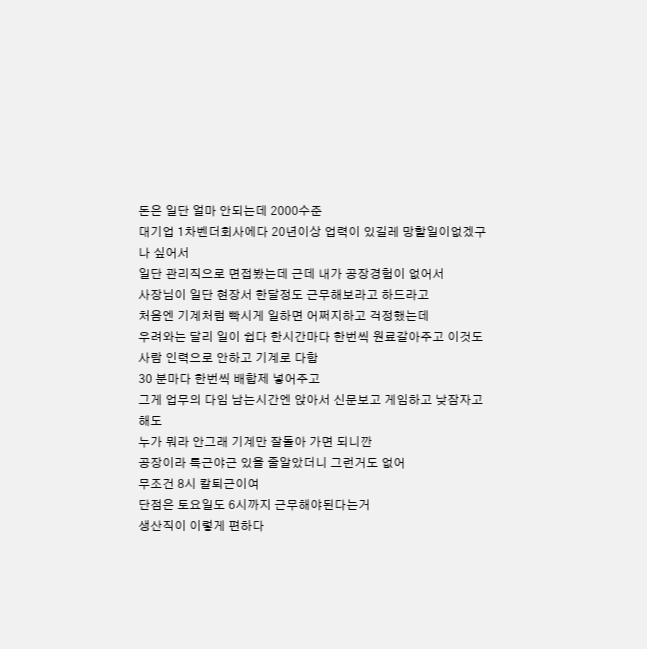돈은 일단 얼마 안되는데 2000수준
대기업 1차벤더회사에다 20년이상 업력이 있길레 망할일이없겠구나 싶어서
일단 관리직으로 면접봤는데 근데 내가 공장경험이 없어서
사장님이 일단 현장서 한달정도 근무해보라고 하드라고
처음엔 기계처럼 빡시게 일하면 어쩌지하고 걱정했는데
우려와는 달리 일이 쉽다 한시간마다 한번씩 원료갈아주고 이것도
사람 인력으로 안하고 기계로 다함
30 분마다 한번씩 배합제 넣어주고
그게 업무의 다임 남는시간엔 앉아서 신문보고 게임하고 낮잠자고 해도
누가 뭐라 안그래 기계만 잘돌아 가면 되니깐
공장이라 특근야근 있을 줄알았더니 그런거도 없어
무조건 8시 칼퇴근이여
단점은 토요일도 6시까지 근무해야된다는거
생산직이 이렇게 편하다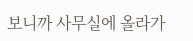보니까 사무실에 올라가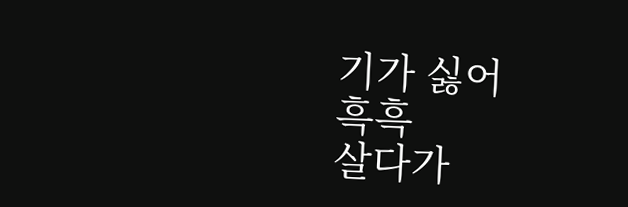기가 싫어
흑흑
살다가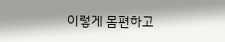이렇게 몸편하고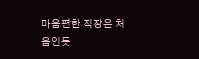마음편한 직장은 처음인듯